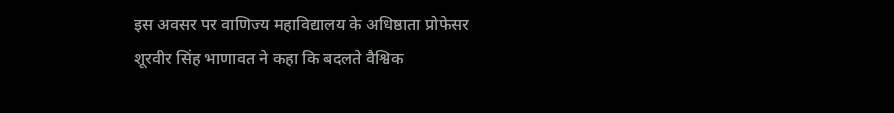इस अवसर पर वाणिज्य महाविद्यालय के अधिष्ठाता प्रोफेसर शूरवीर सिंह भाणावत ने कहा कि बदलते वैश्विक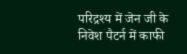परिद्रश्य में जेन जी के निवेश पैटर्न में काफी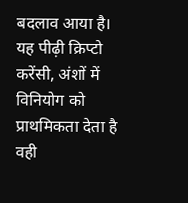बदलाव आया है। यह पीढ़ी क्रिप्टो करेंसी, अंशों में विनियोग को प्राथमिकता देता है वही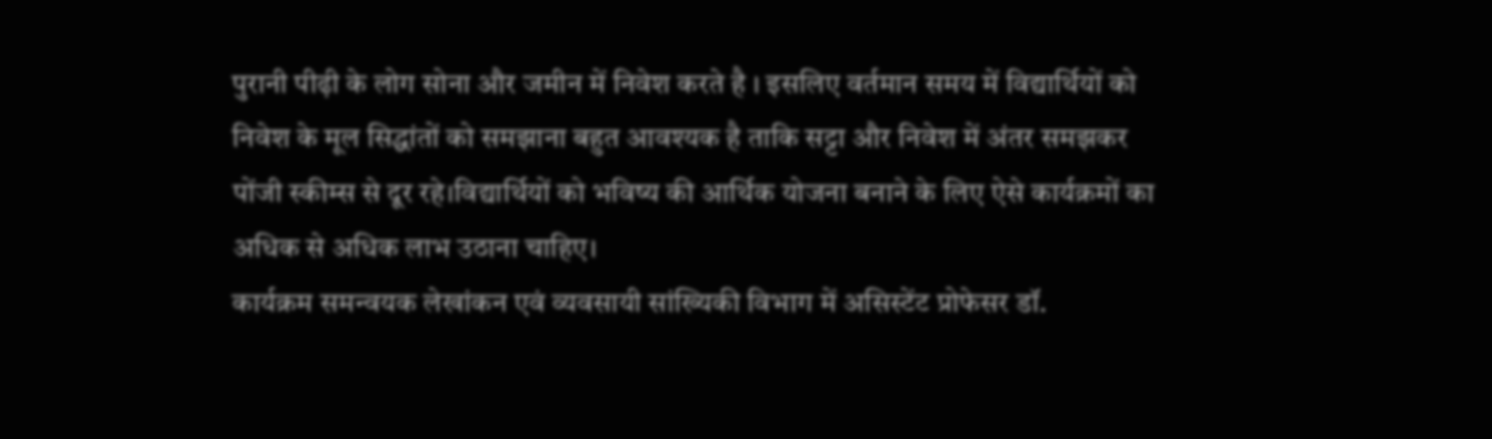पुरानी पीढ़ी के लोग सोना और जमीन में निवेश करते है । इसलिए वर्तमान समय में विद्यार्थियों को निवेश के मूल सिद्धांतों को समझाना बहुत आवश्यक है ताकि सट्टा और निवेश में अंतर समझकर पोंजी स्कीम्स से दूर रहे।विद्यार्थियों को भविष्य की आर्थिक योजना बनाने के लिए ऐसे कार्यक्रमों का अधिक से अधिक लाभ उठाना चाहिए।
कार्यक्रम समन्वयक लेखांकन एवं व्यवसायी सांख्यिकी विभाग में असिस्टेंट प्रोफेसर डॉ.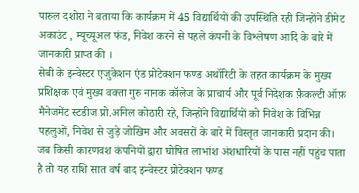पारुल दशोरा ने बताया कि कार्यक्रम में 45 विद्यार्थियों की उपस्थिति रही जिन्होंने डीमेट अकाउंट , म्यूच्यूअल फंड, निवेश करने से पहले कंपनी के विश्लेषण आदि के बारे में जानकारी प्राप्त की ।
सेबी के इन्वेस्टर एजुकेशन एंड प्रोटेक्शन फण्ड अथॉरिटी के तहत कार्यक्रम के मुख्य प्रशिक्षक एवं मुख्य वक्ता गुरु नानक कॉलेज के प्राचार्य और पूर्व निदेशक फ़ैकल्टी ऑफ़ मैनेजमेंट स्टडीज प्रो.अनिल कोठारी रहे, जिन्होंने विद्यार्थियों को निवेश के विभिन्न पहलुओं, निवेश से जुड़े जोखिम और अवसरों के बारे में विस्तृत जानकारी प्रदान की।
जब किसी कारणवश कंपनियों द्वारा घोषित लाभांश अंशधारियों के पास नहीं पहुंच पाता है तो यह राशि सात वर्ष बाद इन्वेस्टर प्रोटेक्शन फण्ड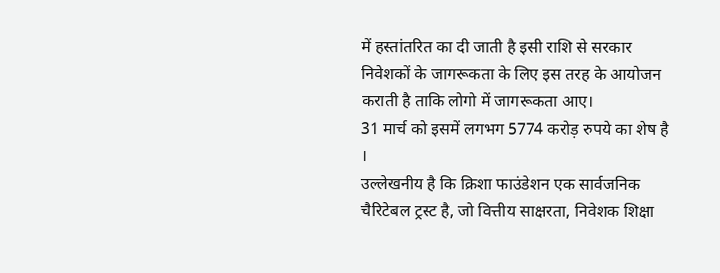में हस्तांतरित का दी जाती है इसी राशि से सरकार निवेशकों के जागरूकता के लिए इस तरह के आयोजन कराती है ताकि लोगो में जागरूकता आए।
31 मार्च को इसमें लगभग 5774 करोड़ रुपये का शेष है ।
उल्लेखनीय है कि क्रिशा फाउंडेशन एक सार्वजनिक चैरिटेबल ट्रस्ट है, जो वित्तीय साक्षरता, निवेशक शिक्षा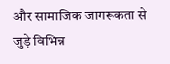और सामाजिक जागरूकता से जुड़े विभिन्न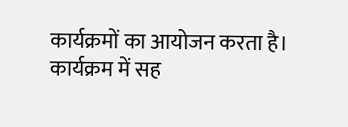कार्यक्रमों का आयोजन करता है।
कार्यक्रम में सह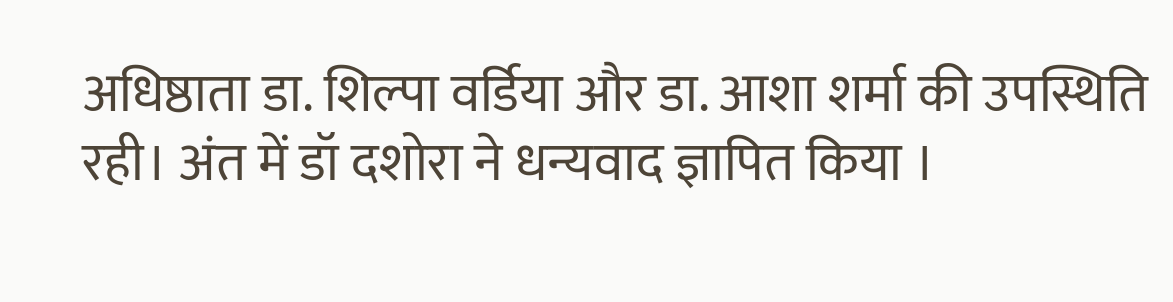अधिष्ठाता डा. शिल्पा वर्डिया और डा. आशा शर्मा की उपस्थिति रही। अंत में डॉ दशोरा ने धन्यवाद ज्ञापित किया ।